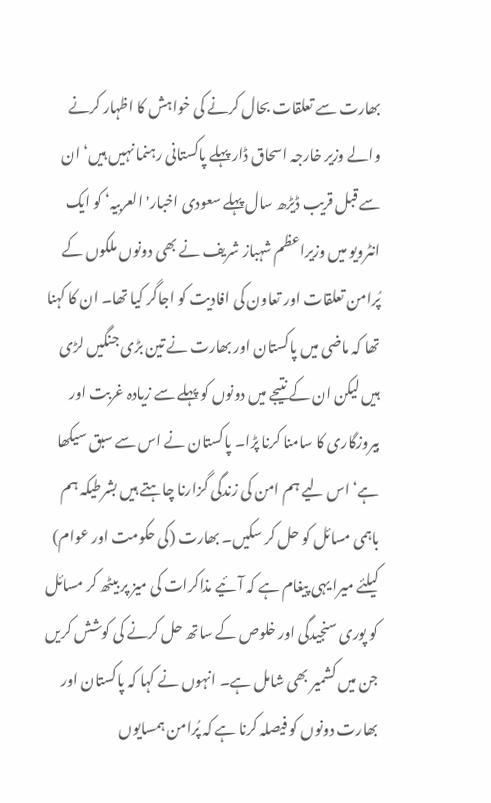بھارت سے تعلقات بحال کرنے کی خواہش کا اظہار کرنے والے وزیر خارجہ اسحاق ڈار پہلے پاکستانی رہنما نہیں ہیں‘ ان سے قبل قریب ڈیڑھ سال پہلے سعودی اخبار' العربیہ‘ کو ایک انٹرویو میں وزیراعظم شہباز شریف نے بھی دونوں ملکوں کے پُرامن تعلقات اور تعاون کی افادیت کو اجاگر کیا تھا۔ ان کا کہنا تھا کہ ماضی میں پاکستان اور بھارت نے تین بڑی جنگیں لڑی ہیں لیکن ان کے نتیجے میں دونوں کو پہلے سے زیادہ غربت اور بیروزگاری کا سامنا کرنا پڑا۔ پاکستان نے اس سے سبق سیکھا ہے‘ اس لیے ہم امن کی زندگی گزارنا چاہتے ہیں بشرطیکہ ہم باہمی مسائل کو حل کر سکیں۔ بھارت (کی حکومت اور عوام) کیلئے میرا یہی پیغام ہے کہ آئیے مذاکرات کی میز پر بیٹھ کر مسائل کو پوری سنجیدگی اور خلوص کے ساتھ حل کرنے کی کوشش کریں جن میں کشمیر بھی شامل ہے۔ انہوں نے کہا کہ پاکستان اور بھارت دونوں کو فیصلہ کرنا ہے کہ پُرامن ہمسایوں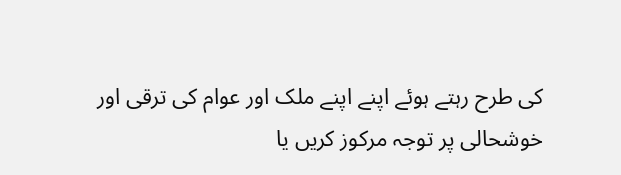کی طرح رہتے ہوئے اپنے اپنے ملک اور عوام کی ترقی اور خوشحالی پر توجہ مرکوز کریں یا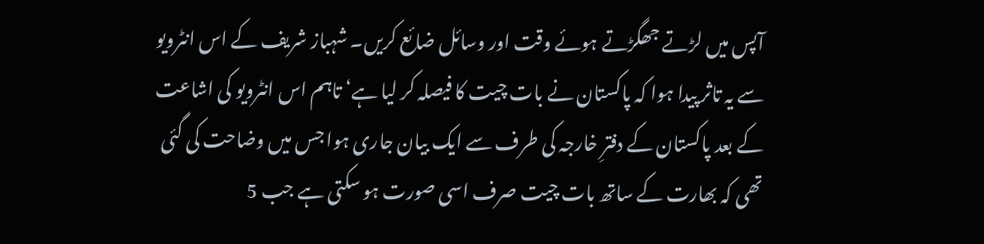آپس میں لڑتے جھگڑتے ہوئے وقت اور وسائل ضائع کریں۔ شہباز شریف کے اس انٹرویو سے یہ تاثر پیدا ہوا کہ پاکستان نے بات چیت کا فیصلہ کر لیا ہے‘ تاہم اس انٹرویو کی اشاعت کے بعد پاکستان کے دفترِ خارجہ کی طرف سے ایک بیان جاری ہوا جس میں وضاحت کی گئی تھی کہ بھارت کے ساتھ بات چیت صرف اسی صورت ہو سکتی ہے جب 5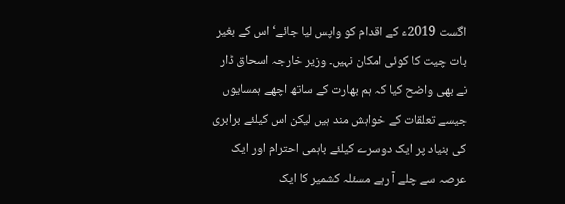اگست 2019ء کے اقدام کو واپس لیا جائے‘ اس کے بغیر بات چیت کا کوئی امکان نہیں۔ وزیر خارجہ اسحاق ڈار نے بھی واضح کیا کہ ہم بھارت کے ساتھ اچھے ہمسایوں جیسے تعلقات کے خواہش مند ہیں لیکن اس کیلئے برابری کی بنیاد پر ایک دوسرے کیلئے باہمی احترام اور ایک عرصہ سے چلے آ رہے مسئلہ کشمیر کا ایک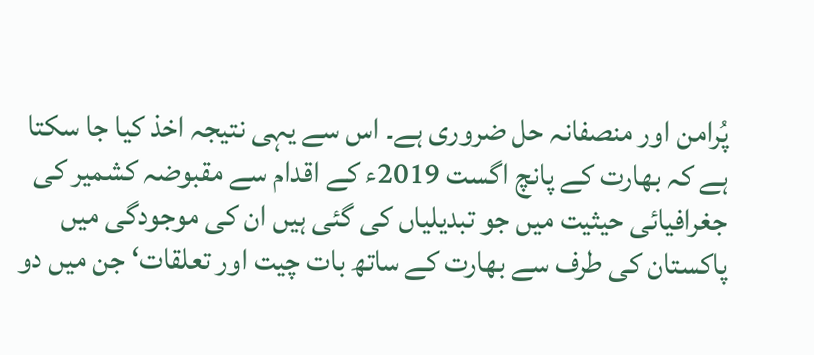پُرامن اور منصفانہ حل ضروری ہے۔ اس سے یہی نتیجہ اخذ کیا جا سکتا ہے کہ بھارت کے پانچ اگست 2019ء کے اقدام سے مقبوضہ کشمیر کی جغرافیائی حیثیت میں جو تبدیلیاں کی گئی ہیں ان کی موجودگی میں پاکستان کی طرف سے بھارت کے ساتھ بات چیت اور تعلقات‘ جن میں دو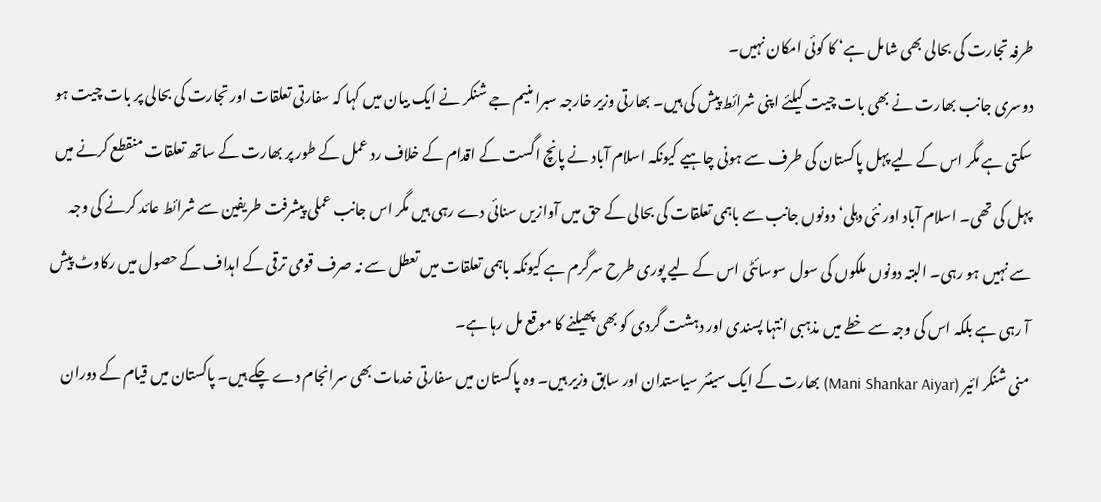طرفہ تجارت کی بحالی بھی شامل ہے‘ کا کوئی امکان نہیں۔
دوسری جانب بھارت نے بھی بات چیت کیلئے اپنی شرائط پیش کی ہیں۔ بھارتی وزیر خارجہ سبرا منیم جے شنکر نے ایک بیان میں کہا کہ سفارتی تعلقات اور تجارت کی بحالی پر بات چیت ہو سکتی ہے مگر اس کے لیے پہل پاکستان کی طرف سے ہونی چاہیے کیونکہ اسلام آباد نے پانچ اگست کے اقدام کے خلاف رد عمل کے طور پر بھارت کے ساتھ تعلقات منقطع کرنے میں پہل کی تھی۔ اسلام آباد اور نئی دہلی‘ دونوں جانب سے باہمی تعلقات کی بحالی کے حق میں آوازیں سنائی دے رہی ہیں مگر اس جانب عملی پیشرفت طریفین سے شرائط عائد کرنے کی وجہ سے نہیں ہو رہی۔ البتہ دونوں ملکوں کی سول سوسائٹی اس کے لیے پوری طرح سرگرم ہے کیونکہ باہمی تعلقات میں تعطل سے نہ صرف قومی ترقی کے اہداف کے حصول میں رکاوٹ پیش آ رہی ہے بلکہ اس کی وجہ سے خطے میں مذہبی انتہا پسندی اور دہشت گردی کو بھی پھیلنے کا موقع مل رہا ہے۔
منی شنکر ائیر (Mani Shankar Aiyar) بھارت کے ایک سینئر سیاستدان اور سابق وزیر ہیں۔ وہ پاکستان میں سفارتی خدمات بھی سرانجام دے چکے ہیں۔ پاکستان میں قیام کے دوران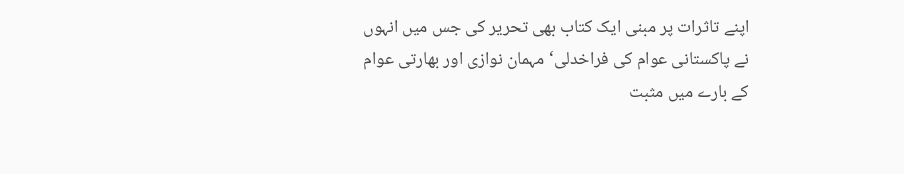اپنے تاثرات پر مبنی ایک کتاب بھی تحریر کی جس میں انہوں نے پاکستانی عوام کی فراخدلی‘ مہمان نوازی اور بھارتی عوام کے بارے میں مثبت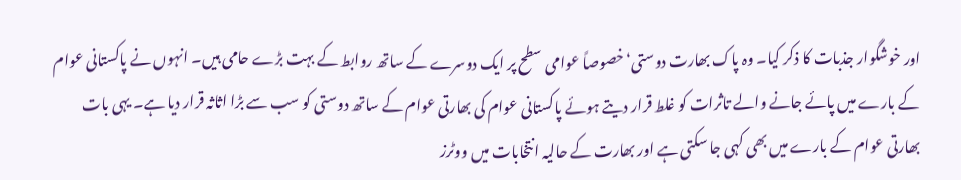اور خوشگوار جذبات کا ذکر کیا۔ وہ پاک بھارت دوستی‘ خصوصاً عوامی سطح پر ایک دوسرے کے ساتھ روابط کے بہت بڑے حامی ہیں۔ انہوں نے پاکستانی عوام کے بارے میں پائے جانے والے تاثرات کو غلط قرار دیتے ہوئے پاکستانی عوام کی بھارتی عوام کے ساتھ دوستی کو سب سے بڑا اثاثہ قرار دیا ہے۔ یہی بات بھارتی عوام کے بارے میں بھی کہی جا سکتی ہے اور بھارت کے حالیہ انتخابات میں ووٹرز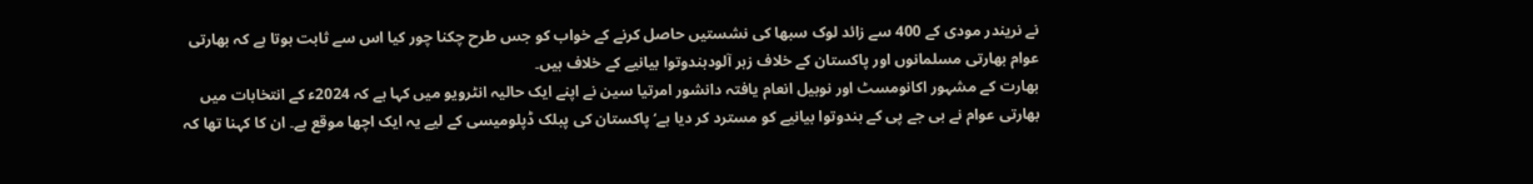نے نریندر مودی کے 400 سے زائد لوک سبھا کی نشستیں حاصل کرنے کے خواب کو جس طرح چکنا چور کیا اس سے ثابت ہوتا ہے کہ بھارتی عوام بھارتی مسلمانوں اور پاکستان کے خلاف زہر آلودہندوتوا بیانیے کے خلاف ہیں۔
بھارت کے مشہور اکانومسٹ اور نوبیل انعام یافتہ دانشور امرتیا سین نے اپنے ایک حالیہ انٹرویو میں کہا ہے کہ 2024ء کے انتخابات میں بھارتی عوام نے بی جے پی کے ہندوتوا بیانیے کو مسترد کر دیا ہے‘ پاکستان کی پبلک ڈپلومیسی کے لیے یہ ایک اچھا موقع ہے۔ ان کا کہنا تھا کہ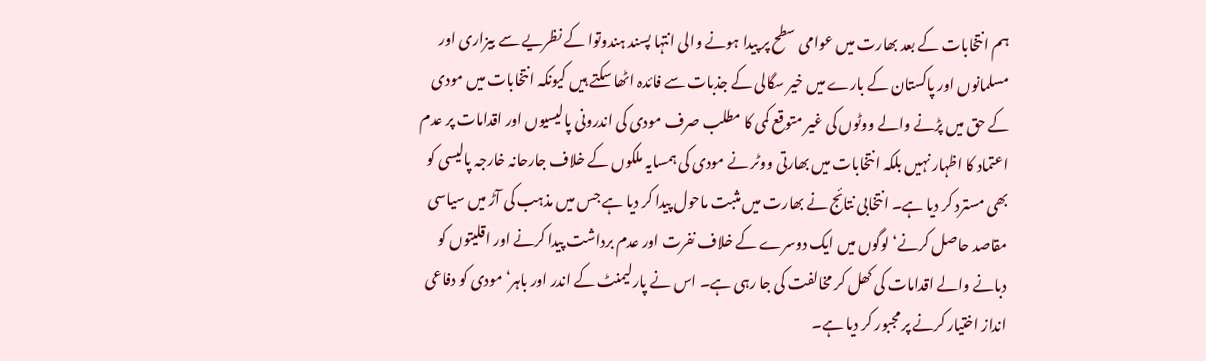ہم انتخابات کے بعد بھارت میں عوامی سطح پر پیدا ہونے والی انتہا پسند ہندوتوا کے نظریے سے بیزاری اور مسلمانوں اور پاکستان کے بارے میں خیر سگالی کے جذبات سے فائدہ اٹھا سکتے ہیں کیونکہ انتخابات میں مودی کے حق میں پڑنے والے ووٹوں کی غیر متوقع کمی کا مطلب صرف مودی کی اندرونی پالیسیوں اور اقدامات پر عدم اعتماد کا اظہار نہیں بلکہ انتخابات میں بھارتی ووٹر نے مودی کی ہمسایہ ملکوں کے خلاف جارحانہ خارجہ پالیسی کو بھی مسترد کر دیا ہے۔ انتخابی نتائج نے بھارت میں مثبت ماحول پیدا کر دیا ہے جس میں مذہب کی آڑ میں سیاسی مقاصد حاصل کرنے‘ لوگوں میں ایک دوسرے کے خلاف نفرت اور عدم برداشت پیدا کرنے اور اقلیتوں کو دبانے والے اقدامات کی کھل کر مخالفت کی جا رہی ہے۔ اس نے پارلیمنٹ کے اندر اور باہر‘ مودی کو دفاعی انداز اختیار کرنے پر مجبور کر دیا ہے۔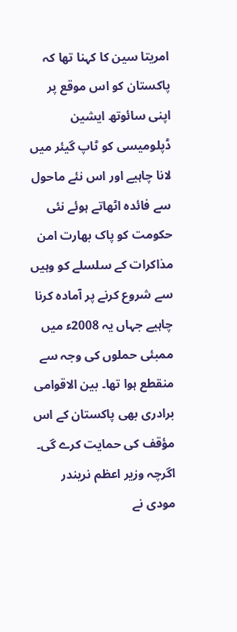امریتا سین کا کہنا تھا کہ پاکستان کو اس موقع پر اپنی سائوتھ ایشین ڈپلومیسی کو ٹاپ گیئر میں لانا چاہیے اور اس نئے ماحول سے فائدہ اٹھاتے ہوئے نئی حکومت کو پاک بھارت امن مذاکرات کے سلسلے کو وہیں سے شروع کرنے پر آمادہ کرنا چاہیے جہاں یہ 2008ء میں ممبئی حملوں کی وجہ سے منقطع ہوا تھا۔ بین الاقوامی برادری بھی پاکستان کے اس مؤقف کی حمایت کرے گی۔
اگرچہ وزیر اعظم نریندر مودی نے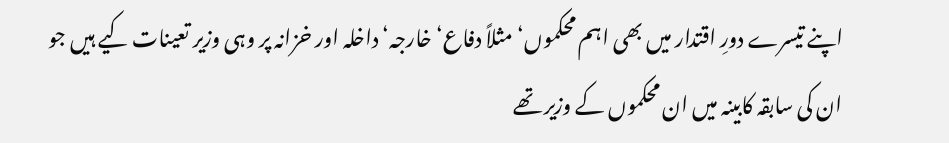اپنے تیسرے دورِ اقتدار میں بھی اہم محکموں‘ مثلاً دفاع‘ خارجہ‘ داخلہ اور خزانہ پر وہی وزیر تعینات کیے ہیں جو ان کی سابقہ کابینہ میں ان محکموں کے وزیر تھے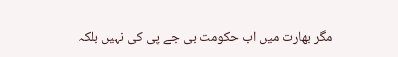مگر بھارت میں اب حکومت بی جے پی کی نہیں بلکہ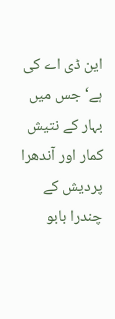این ڈی اے کی ہے‘ جس میں بہار کے نتیش کمار اور آندھرا پردیش کے چندرا بابو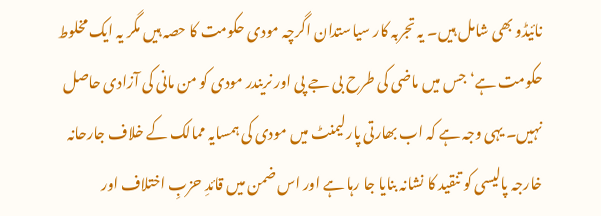نائیڈو بھی شامل ہیں۔ یہ تجربہ کار سیاستدان اگرچہ مودی حکومت کا حصہ ہیں مگر یہ ایک مخلوط حکومت ہے‘ جس میں ماضی کی طرح بی جے پی اور نریندر مودی کو من مانی کی آزادی حاصل نہیں۔ یہی وجہ ہے کہ اب بھارتی پارلیمنٹ میں مودی کی ہمسایہ ممالک کے خلاف جارحانہ خارجہ پالیسی کو تنقید کا نشانہ بنایا جا رہا ہے اور اس ضمن میں قائدِ حزبِ اختلاف اور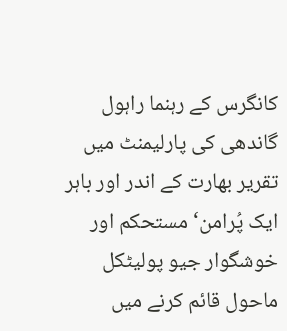کانگرس کے رہنما راہول گاندھی کی پارلیمنٹ میں تقریر بھارت کے اندر اور باہر ایک پُرامن‘ مستحکم اور خوشگوار جیو پولیٹکل ماحول قائم کرنے میں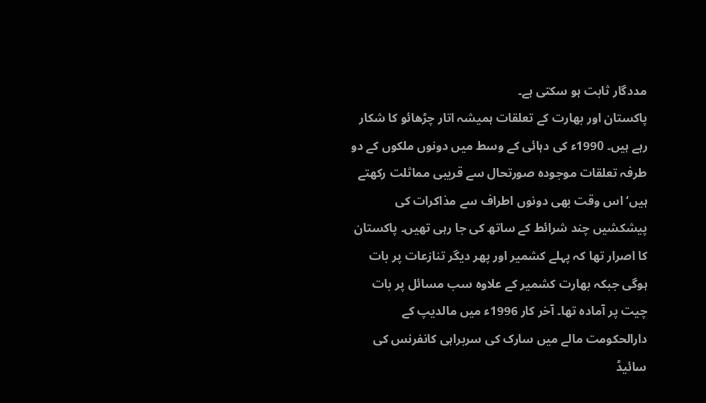مددگار ثابت ہو سکتی ہے۔
پاکستان اور بھارت کے تعلقات ہمیشہ اتار چڑھائو کا شکار رہے ہیں۔ 1990ء کی دہائی کے وسط میں دونوں ملکوں کے دو طرفہ تعلقات موجودہ صورتحال سے قریبی مماثلت رکھتے ہیں‘ اس وقت بھی دونوں اطراف سے مذاکرات کی پیشکشیں چند شرائط کے ساتھ کی جا رہی تھیں۔ پاکستان کا اصرار تھا کہ پہلے کشمیر اور پھر دیگر تنازعات پر بات ہوگی جبکہ بھارت کشمیر کے علاوہ سب مسائل پر بات چیت پر آمادہ تھا۔ آخر کار 1996ء میں مالدیپ کے دارالحکومت مالے میں سارک کی سربراہی کانفرنس کی سائیڈ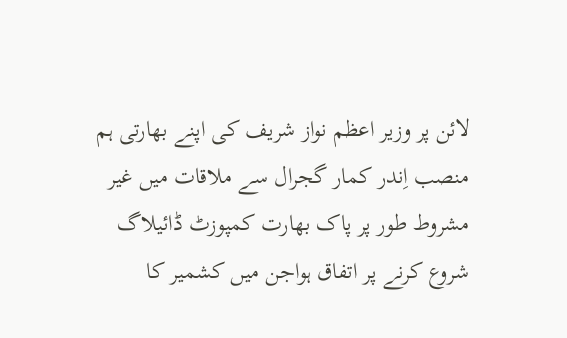لائن پر وزیر اعظم نواز شریف کی اپنے بھارتی ہم منصب اِندر کمار گجرال سے ملاقات میں غیر مشروط طور پر پاک بھارت کمپوزٹ ڈائیلاگ شروع کرنے پر اتفاق ہواجن میں کشمیر کا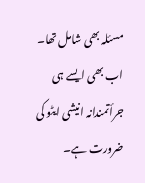مسئلہ بھی شامل تھا۔ اب بھی ایسے ہی جرأتمندانہ انیشی ایٹو کی ضرورت ہے۔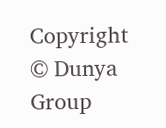Copyright © Dunya Group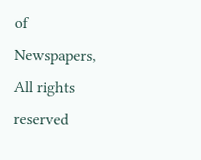of Newspapers, All rights reserved